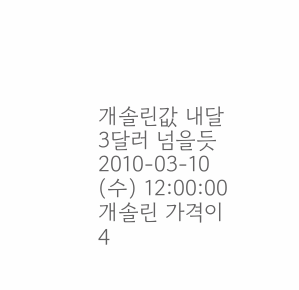개솔린값 내달 3달러 넘을듯
2010-03-10 (수) 12:00:00
개솔린 가격이 4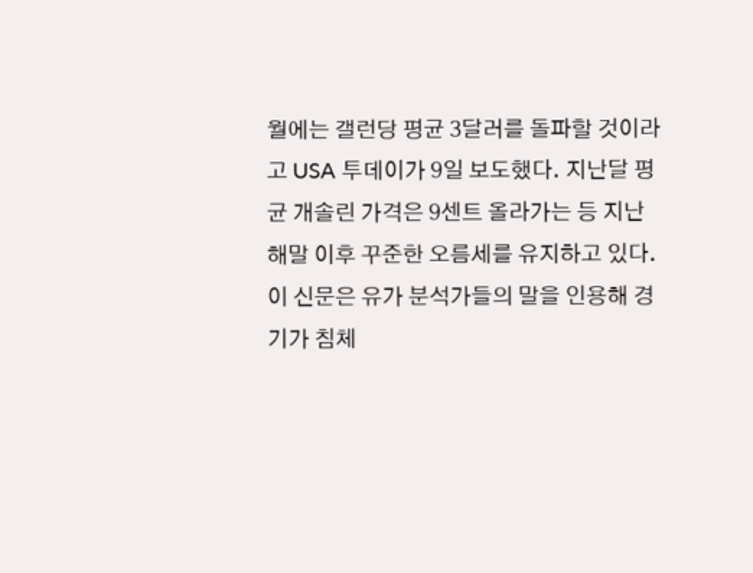월에는 갤런당 평균 3달러를 돌파할 것이라고 USA 투데이가 9일 보도했다. 지난달 평균 개솔린 가격은 9센트 올라가는 등 지난해말 이후 꾸준한 오름세를 유지하고 있다.
이 신문은 유가 분석가들의 말을 인용해 경기가 침체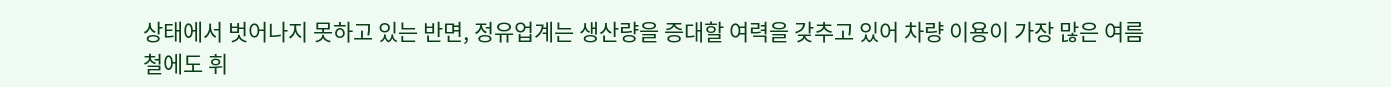상태에서 벗어나지 못하고 있는 반면, 정유업계는 생산량을 증대할 여력을 갖추고 있어 차량 이용이 가장 많은 여름철에도 휘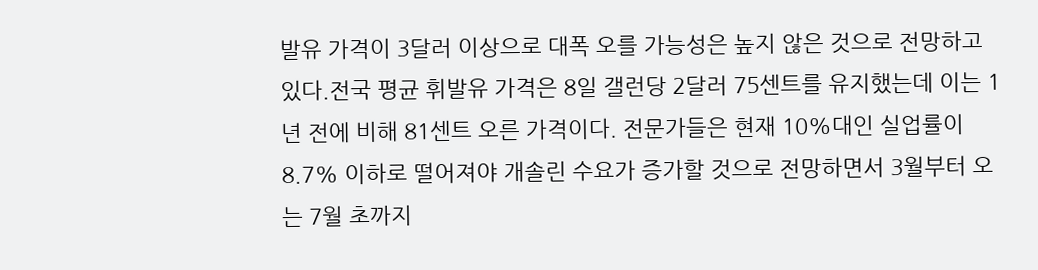발유 가격이 3달러 이상으로 대폭 오를 가능성은 높지 않은 것으로 전망하고 있다.전국 평균 휘발유 가격은 8일 갤런당 2달러 75센트를 유지했는데 이는 1년 전에 비해 81센트 오른 가격이다. 전문가들은 현재 10%대인 실업률이 8.7% 이하로 떨어져야 개솔린 수요가 증가할 것으로 전망하면서 3월부터 오는 7월 초까지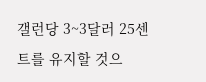갤런당 3~3달러 25센트를 유지할 것으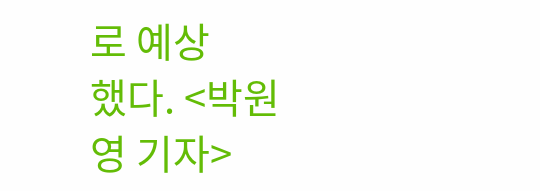로 예상
했다. <박원영 기자>